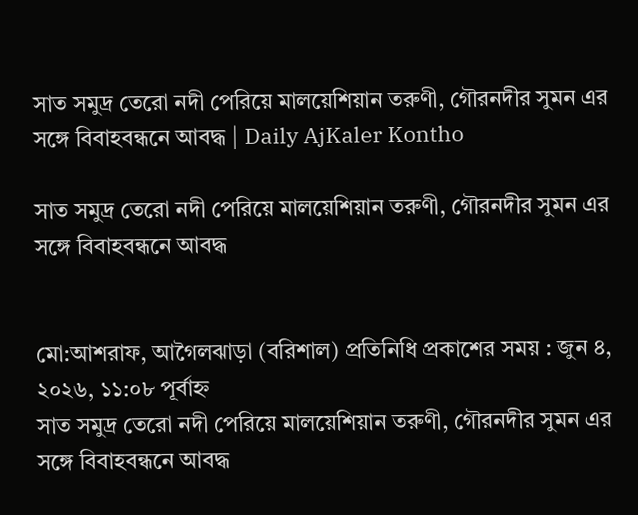সাত সমুদ্র তেরো নদী পেরিয়ে মালয়েশিয়ান তরুণী, গৌরনদীর সুমন এর সঙ্গে বিবাহবন্ধনে আবদ্ধ | Daily AjKaler Kontho

সাত সমুদ্র তেরো নদী পেরিয়ে মালয়েশিয়ান তরুণী, গৌরনদীর সুমন এর সঙ্গে বিবাহবন্ধনে আবদ্ধ


মো:আশরাফ, আগৈলঝাড়া (বরিশাল) প্রতিনিধি প্রকাশের সময় : জুন ৪, ২০২৬, ১১:০৮ পূর্বাহ্ন
সাত সমুদ্র তেরো নদী পেরিয়ে মালয়েশিয়ান তরুণী, গৌরনদীর সুমন এর সঙ্গে বিবাহবন্ধনে আবদ্ধ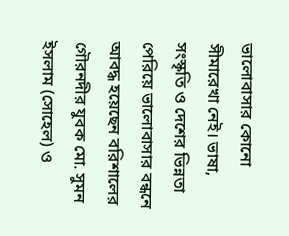ভালোবাসার কোনো সীমারেখা নেই। ভাষা, সংস্কৃতি ও দেশের ভিন্নতা পেরিয়ে ভালোবাসার বন্ধনে আবদ্ধ হয়েছেন বরিশালের গৌরনদীর যুবক মো. সুমন ইসলাম (সোহেল) ও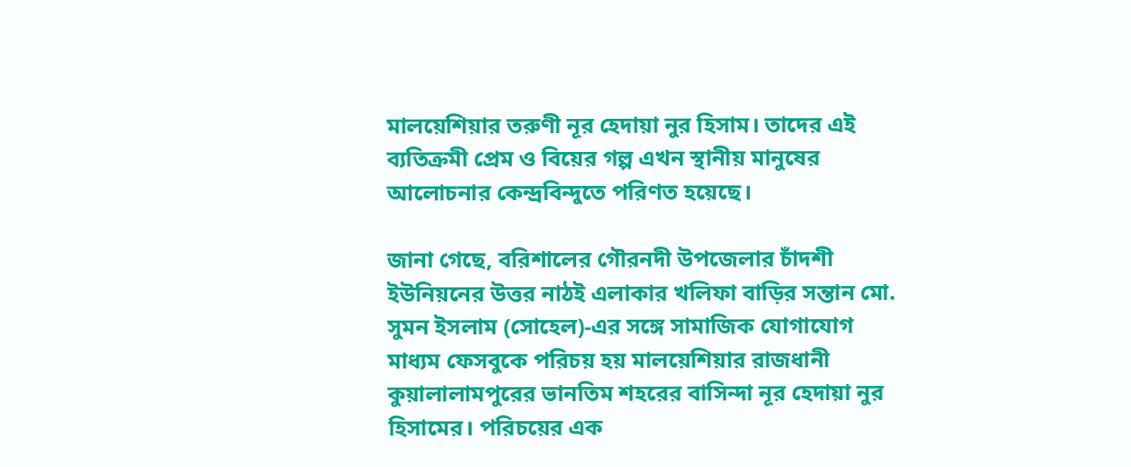মালয়েশিয়ার তরুণী নূর হেদায়া নুর হিসাম। তাদের এই ব্যতিক্রমী প্রেম ও বিয়ের গল্প এখন স্থানীয় মানুষের আলোচনার কেন্দ্রবিন্দুতে পরিণত হয়েছে।

জানা গেছে, বরিশালের গৌরনদী উপজেলার চাঁদশী ইউনিয়নের উত্তর নাঠই এলাকার খলিফা বাড়ির সন্তান মো. সুমন ইসলাম (সোহেল)-এর সঙ্গে সামাজিক যোগাযোগ মাধ্যম ফেসবুকে পরিচয় হয় মালয়েশিয়ার রাজধানী কুয়ালালামপুরের ভানতিম শহরের বাসিন্দা নূর হেদায়া নুর হিসামের। পরিচয়ের এক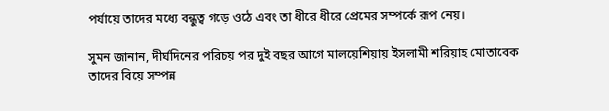পর্যায়ে তাদের মধ্যে বন্ধুত্ব গড়ে ওঠে এবং তা ধীরে ধীরে প্রেমের সম্পর্কে রূপ নেয়।

সুমন জানান, দীর্ঘদিনের পরিচয় পর দুই বছর আগে মালয়েশিয়ায় ইসলামী শরিয়াহ মোতাবেক তাদের বিয়ে সম্পন্ন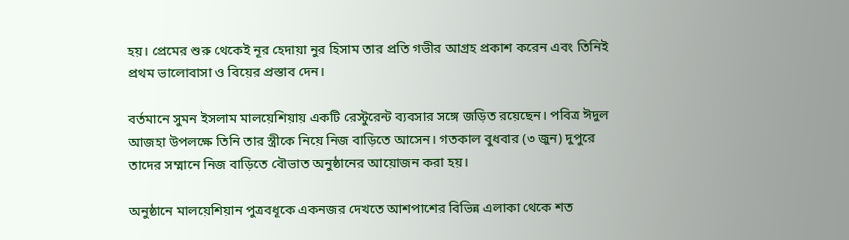হয়। প্রেমের শুরু থেকেই নূর হেদায়া নুর হিসাম তার প্রতি গভীর আগ্রহ প্রকাশ করেন এবং তিনিই প্রথম ভালোবাসা ও বিয়ের প্রস্তাব দেন।

বর্তমানে সুমন ইসলাম মালয়েশিয়ায় একটি রেস্টুরেন্ট ব্যবসার সঙ্গে জড়িত রয়েছেন। পবিত্র ঈদুল আজহা উপলক্ষে তিনি তার স্ত্রীকে নিয়ে নিজ বাড়িতে আসেন। গতকাল বুধবার (৩ জুন) দুপুরে তাদের সম্মানে নিজ বাড়িতে বৌভাত অনুষ্ঠানের আয়োজন করা হয়।

অনুষ্ঠানে মালয়েশিয়ান পুত্রবধূকে একনজর দেখতে আশপাশের বিভিন্ন এলাকা থেকে শত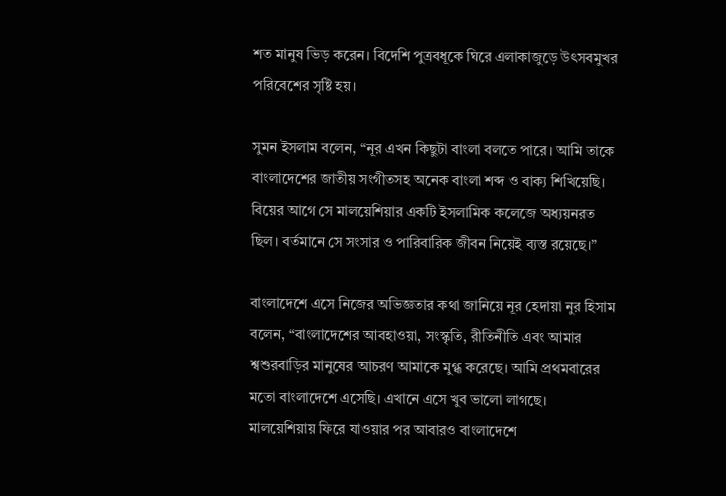শত মানুষ ভিড় করেন। বিদেশি পুত্রবধূকে ঘিরে এলাকাজুড়ে উৎসবমুখর পরিবেশের সৃষ্টি হয়।

সুমন ইসলাম বলেন, “নূর এখন কিছুটা বাংলা বলতে পারে। আমি তাকে বাংলাদেশের জাতীয় সংগীতসহ অনেক বাংলা শব্দ ও বাক্য শিখিয়েছি। বিয়ের আগে সে মালয়েশিয়ার একটি ইসলামিক কলেজে অধ্যয়নরত ছিল। বর্তমানে সে সংসার ও পারিবারিক জীবন নিয়েই ব্যস্ত রয়েছে।”

বাংলাদেশে এসে নিজের অভিজ্ঞতার কথা জানিয়ে নূর হেদায়া নুর হিসাম বলেন, “বাংলাদেশের আবহাওয়া, সংস্কৃতি, রীতিনীতি এবং আমার শ্বশুরবাড়ির মানুষের আচরণ আমাকে মুগ্ধ করেছে। আমি প্রথমবারের মতো বাংলাদেশে এসেছি। এখানে এসে খুব ভালো লাগছে। মালয়েশিয়ায় ফিরে যাওয়ার পর আবারও বাংলাদেশে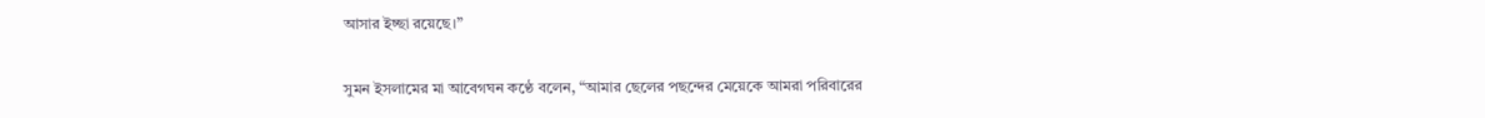আসার ইচ্ছা রয়েছে।”

সুমন ইসলামের মা আবেগঘন কণ্ঠে বলেন, “আমার ছেলের পছন্দের মেয়েকে আমরা পরিবারের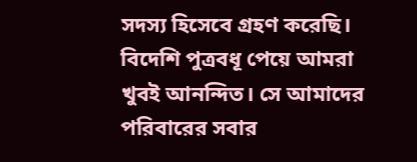সদস্য হিসেবে গ্রহণ করেছি। বিদেশি পুত্রবধূ পেয়ে আমরা খুবই আনন্দিত। সে আমাদের পরিবারের সবার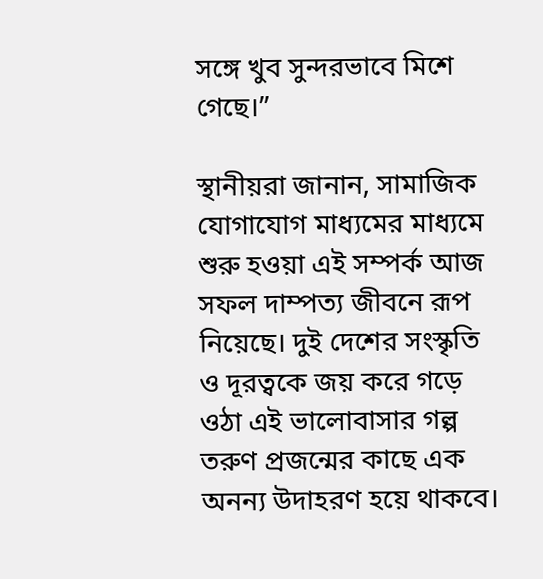সঙ্গে খুব সুন্দরভাবে মিশে গেছে।”

স্থানীয়রা জানান, সামাজিক যোগাযোগ মাধ্যমের মাধ্যমে শুরু হওয়া এই সম্পর্ক আজ সফল দাম্পত্য জীবনে রূপ নিয়েছে। দুই দেশের সংস্কৃতি ও দূরত্বকে জয় করে গড়ে ওঠা এই ভালোবাসার গল্প তরুণ প্রজন্মের কাছে এক অনন্য উদাহরণ হয়ে থাকবে।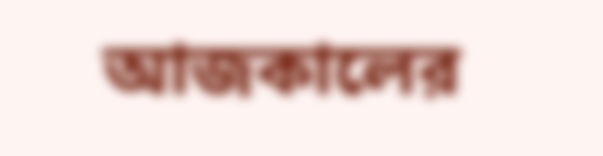আজকালের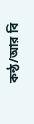কন্ঠ/আর বি